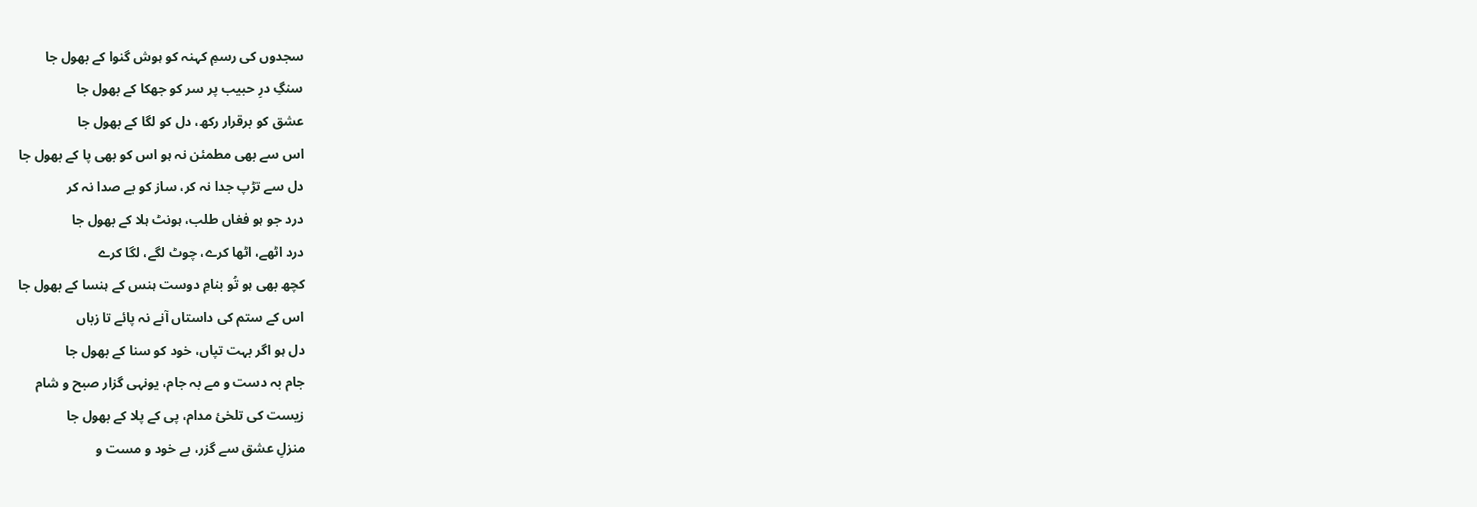سجدوں کی رسمِ کہنہ کو ہوش گنوا کے بھول جا
سنگِ درِ حبیب پر سر کو جھکا کے بھول جا
عشق کو برقرار رکھ، دل کو لگا کے بھول جا
اس سے بھی مطمئن نہ ہو اس کو بھی پا کے بھول جا
دل سے تڑپ جدا نہ کر، ساز کو بے صدا نہ کر
درد جو ہو فغاں طلب، ہونٹ ہلا کے بھول جا
درد اٹھے، اٹھا کرے، چوٹ لگے، لگا کرے
کچھ بھی ہو تُو بنامِ دوست ہنس کے ہنسا کے بھول جا
اس کے ستم کی داستاں آنے نہ پائے تا زباں
دل ہو اگر بہت تپاں، خود کو سنا کے بھول جا
جام بہ دست و مے بہ جام، یونہی گزار صبح و شام
زیست کی تلخئ مدام، پی کے پلا کے بھول جا
منزلِ عشق سے گزر، بے خود و مست و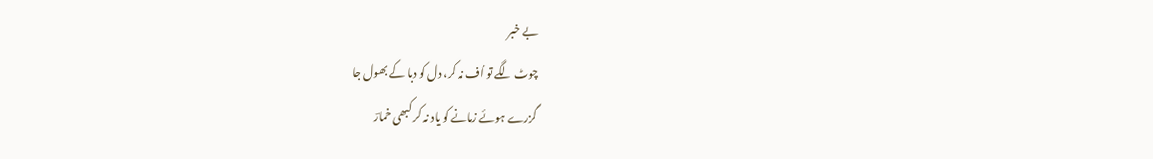بے خبر
چوٹ لگے تو اُف نہ کر، دل کو دبا کے بھول جا
گزرے ہوئے زمانے کو یاد نہ کر کبھی خمارؔ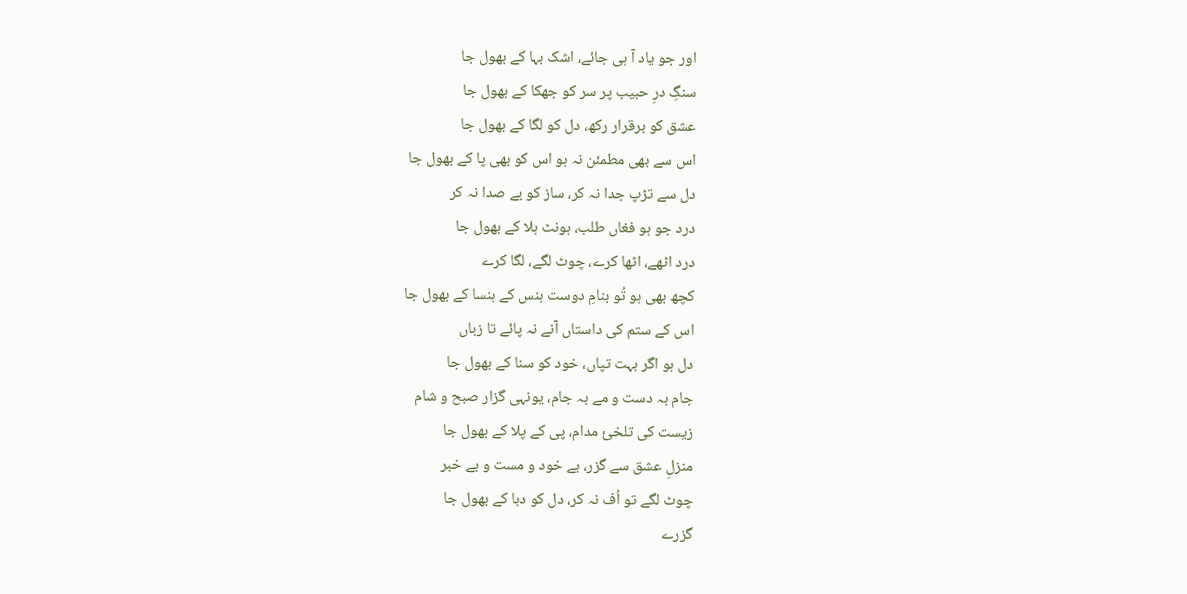اور جو یاد آ ہی جائے، اشک بہا کے بھول جا
سنگِ درِ حبیب پر سر کو جھکا کے بھول جا
عشق کو برقرار رکھ، دل کو لگا کے بھول جا
اس سے بھی مطمئن نہ ہو اس کو بھی پا کے بھول جا
دل سے تڑپ جدا نہ کر، ساز کو بے صدا نہ کر
درد جو ہو فغاں طلب، ہونٹ ہلا کے بھول جا
درد اٹھے، اٹھا کرے، چوٹ لگے، لگا کرے
کچھ بھی ہو تُو بنامِ دوست ہنس کے ہنسا کے بھول جا
اس کے ستم کی داستاں آنے نہ پائے تا زباں
دل ہو اگر بہت تپاں، خود کو سنا کے بھول جا
جام بہ دست و مے بہ جام، یونہی گزار صبح و شام
زیست کی تلخئ مدام، پی کے پلا کے بھول جا
منزلِ عشق سے گزر، بے خود و مست و بے خبر
چوٹ لگے تو اُف نہ کر، دل کو دبا کے بھول جا
گزرے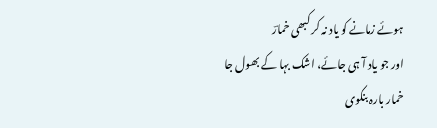ہوئے زمانے کو یاد نہ کر کبھی خمارؔ
اور جو یاد آ ہی جائے، اشک بہا کے بھول جا
خمار بارہ بنکوی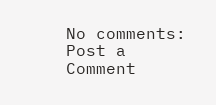No comments:
Post a Comment